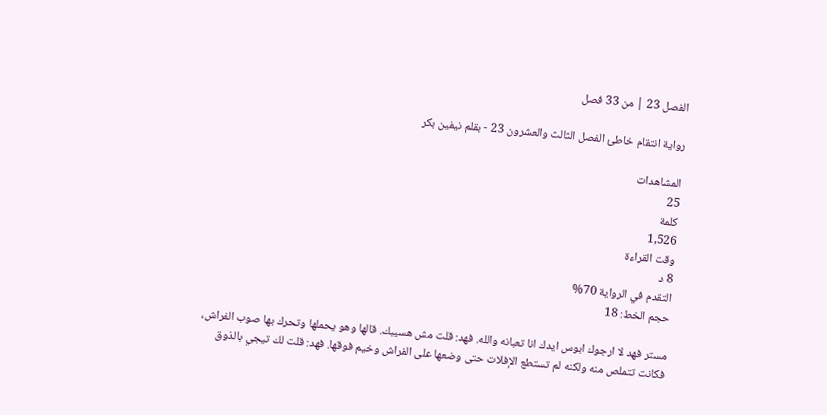الفصل 23 | من 33 فصل

رواية انتقام خاطئ الفصل الثالث والعشرون 23 - بقلم نيفين بكر

المشاهدات
25
كلمة
1,526
وقت القراءة
8 د
التقدم في الرواية 70%
حجم الخط: 18

مستر فهد لا ارجوك ابوس ايدك انا تعبانه والله. فهد: قلت مش هسيبك. قالها وهو يحملها وتحرك بها صوب الفراش، فكانت تتملص منه ولكنه لم تستطع الإفلات حتى وضعها على الفراش وخيم فوقها. فهد: قلت لك تيجي بالذوق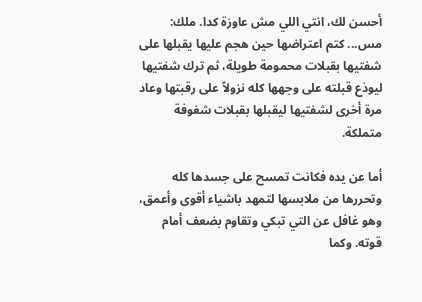أحسن لك، انتي اللي مش عاوزة كدا. ملك: مس... كتم اعتراضها حين هجم عليها يقبلها على شفتيها بقبلات محمومة طويلة، ثم ترك شفتيها ليوذع قبلته على وجهها كله نزولاً على رقبتها وعاد مرة أخرى لشفتيها ليقبلها بقبلات شغوفة متملكة.

أما عن يده فكانت تمسح على جسدها كله وتحررها من ملابسها لتمهد باشياء أقوى وأعمق، وهو غافل عن التي تبكي وتقاوم بضعف أمام قوته. وكما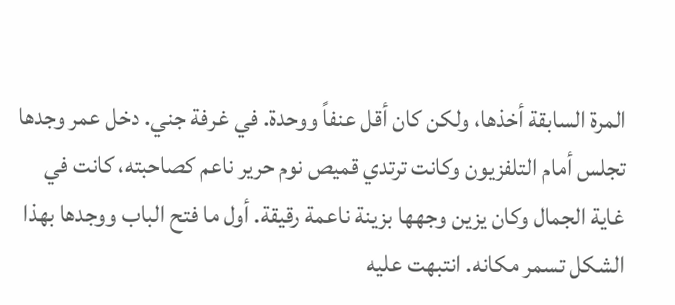المرة السابقة أخذها، ولكن كان أقل عنفاً ووحدة. في غرفة جني. دخل عمر وجدها تجلس أمام التلفزيون وكانت ترتدي قميص نوم حرير ناعم كصاحبته، كانت في غاية الجمال وكان يزين وجهها بزينة ناعمة رقيقة. أول ما فتح الباب ووجدها بهذا الشكل تسمر مكانه. انتبهت عليه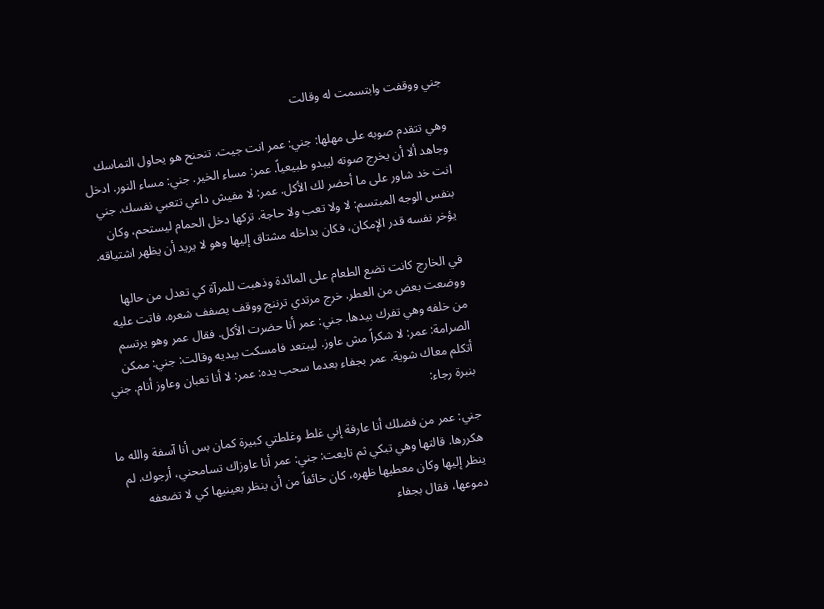جني ووقفت وابتسمت له وقالت

وهي تتقدم صوبه على مهلها: جني: عمر انت جيت. تنحنح هو يحاول التماسك وجاهد ألا أن يخرج صوته ليبدو طبيعياً. عمر: مساء الخير. جني: مساء النور. ادخل انت خد شاور على ما أحضر لك الأكل. عمر: لا مفيش داعي تتعبي نفسك. جني بنفس الوجه المبتسم: لا ولا تعب ولا حاجة. تركها دخل الحمام ليستحم، وكان يؤخر نفسه قدر الإمكان، فكان بداخله مشتاق إليها وهو لا يريد أن يظهر اشتياقه.

في الخارج كانت تضع الطعام على المائدة وذهبت للمرآة كي تعدل من حالها ووضعت بعض من العطر. خرج مرتدي ترننج ووقف يصفف شعره. فاتت عليه من خلفه وهي تفرك بيدها. جني: عمر أنا حضرت الأكل. فقال عمر وهو يرتسم الصرامة: عمر: لا شكراً مش عاوز. ليبتعد فامسكت بيديه وقالت: جني: ممكن أتكلم معاك شوية. عمر بجفاء بعدما سحب يده: عمر: لا أنا تعبان وعاوز أنام. جني بنبرة رجاء:

جني: عمر من فضلك أنا عارفة إني غلط وغلطتي كبيرة كمان بس أنا آسفة والله ما هكررها. قالتها وهي تبكي ثم تابعت: جني: عمر أنا عاوزاك تسامحني، أرجوك. لم ينظر إليها وكان معطيها ظهره، كان خائفاً من أن ينظر بعينيها كي لا تضعفه دموعها، فقال بجفاء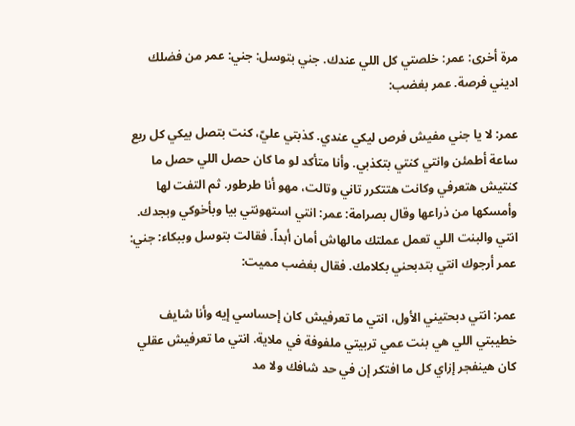مرة أخرى: عمر: خلصتي كل اللي عندك. جني بتوسل: جني: عمر من فضلك اديني فرصة. عمر بغضب:

عمر: لا يا جني مفيش فرص ليكي عندي. كذبتي عليّ، كنت بتصل بيكي كل ربع ساعة أطمئن وانتي كنتي بتكذبي. وأنا متأكد لو ما كان حصل اللي حصل ما كنتيش هتعرفي وكانت هتتكرر تاني وتالت، مهو أنا طرطور. ثم التفت لها وأمسكها من ذراعها وقال بصرامة: عمر: انتي استهونتي بيا وبأخوكي وبجدك. انتي والبنت اللي تعمل عملتك مالهاش أمان أبداً. فقالت بتوسل وببكاء: جني: عمر أرجوك انتي بتدبحني بكلامك. فقال بغضب مميت:

عمر: انتي دبحتيني الأول، انتي ما تعرفيش كان إحساسي إيه وأنا شايف خطيبتي اللي هي بنت عمي تربيتي ملفوفة في ملاية. انتي ما تعرفيش عقلي كان هينفجر إزاي كل ما افتكر إن في حد شافك ولا مد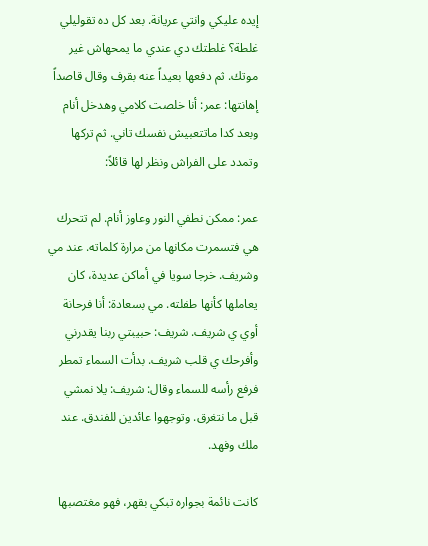إيده عليكي وانتي عريانة. بعد كل ده تقوليلي غلطة؟ غلطتك دي عندي ما يمحهاش غير موتك. ثم دفعها بعيداً عنه بقرف وقال قاصداً إهانتها: عمر: أنا خلصت كلامي وهدخل أنام وبعد كدا ماتتعبيش نفسك تاني. ثم تركها وتمدد على الفراش ونظر لها قائلاً:

عمر: ممكن نطفي النور وعاوز أنام. لم تتحرك هي فتسمرت مكانها من مرارة كلماته. عند مي وشريف. خرجا سويا في أماكن عديدة، كان يعاملها كأنها طفلته. مي بسعادة: أنا فرحانة أوي ي شريف. شريف: حبيبتي ربنا يقدرني وأفرحك ي قلب شريف. بدأت السماء تمطر فرفع رأسه للسماء وقال: شريف: يلا نمشي قبل ما نتغرق. وتوجهوا عائدين للفندق. عند ملك وفهد.

كانت نائمة بجواره تبكي بقهر، فهو مغتصبها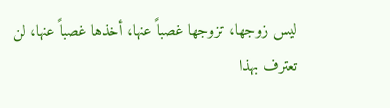ليس زوجها، تزوجها غصباً عنها، أخذها غصباً عنها، لن تعترف بهذا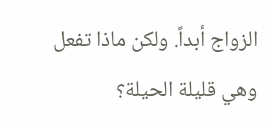الزواج أبداً. ولكن ماذا تفعل وهي قليلة الحيلة؟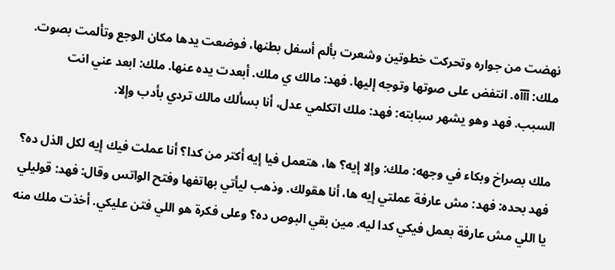نهضت من جواره وتحركت خطوتين وشعرت بألم أسفل بطنها، فوضعت يدها مكان الوجع وتألمت بصوت. ملك: آآآه. انتفض على صوتها وتوجه إليها. فهد: مالك ي ملك. أبعدت يده عنها. ملك: ابعد عني انت السبب. فهد وهو يشهر سبابته: فهد: ملك اتكلمي عدل، أنا بسألك مالك تردي بأدب وإلا.

ملك بصراخ وبكاء في وجهه: ملك: وإلا إيه؟ ها، هتعمل فيا إيه أكتر من كدا؟ أنا عملت فيك إيه لكل الذل ده؟ فهد بحده: فهد: مش عارفة عملتي إيه ها، أنا هقولك. وذهب ليأتي بهاتفها وفتح الواتس وقال: فهد: قوليلي يا اللي مش عارفة بعمل فيكي كدا ليه. مين بقي البوص ده؟ وعلى فكرة هو اللي فتن عليكي. أخذت ملك منه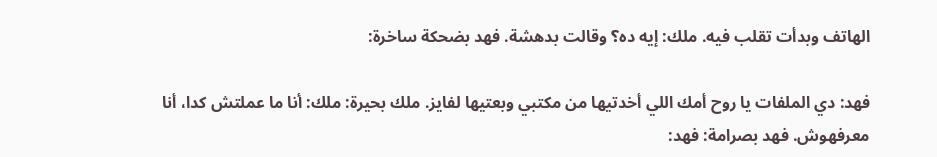الهاتف وبدأت تقلب فيه. ملك: إيه ده؟ وقالت بدهشة. فهد بضحكة ساخرة:

فهد: دي الملفات يا روح أمك اللي أخدتيها من مكتبي وبعتيها لفايز. ملك بحيرة: ملك: أنا ما عملتش كدا، أنا معرفهوش. فهد بصرامة: فهد: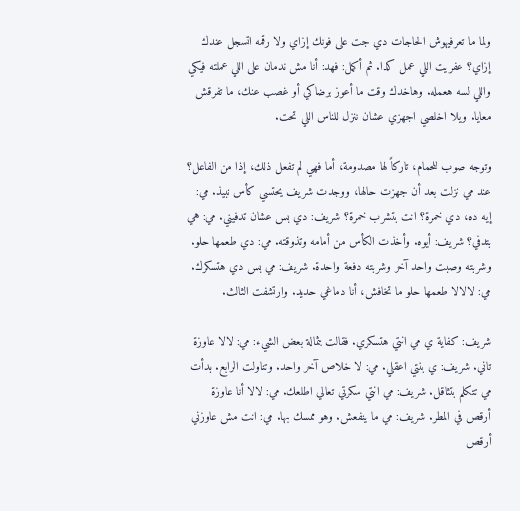ولما ما تعرفيهوش الحاجات دي جت على فونك إزاي ولا رقمه اتسجل عندك إزاي؟ عفريت اللي عمل كدا. ثم أكمل: فهد: أنا مش ندمان على اللي عملته فيكي واللي لسه هعمله. وهاخدك وقت ما أعوز برضاكي أو غصب عنك، ما تفرقش معايا. ويلا اخلصي اجهزي عشان ننزل للناس اللي تحت.

وتوجه صوب للحمام، تاركاً لها مصدومة، أما فهي لم تفعل ذلك، إذا من الفاعل؟ عند مي نزلت بعد أن جهزت حالها، ووجدت شريف يحتسي كأس نبيذ. مي: إيه ده، دي خمرة؟ انت بتشرب خمرة؟ شريف: دي بس عشان تدفيني. مي: هي بتدفي؟ شريف: أيوه. وأخذت الكأس من أمامه وتذوقته. مي: دي طعمها حلو. وشربته وصبت واحد آخر وشربته دفعة واحدة. شريف: مي بس دي هتسكرك. مي: لالالا طعمها حلو ما تخافش، أنا دماغي حديد. وارتشفت الثالث.

شريف: كفاية ي مي انتي هتسكري. فقالت بثمالة بعض الشيء: مي: لالا عاوزة تاني. شريف: ي بنتي اعقلي. مي: لا خلاص آخر واحد. وتناولت الرابع. بدأت مي تتكلم بتثاقل. شريف: مي انتي سكرتي تعالي اطلعك. مي: لالا أنا عاوزة أرقص في المطر. شريف: مي ما ينفعش. وهو ممسك بها. مي: انت مش عاوزني أرقص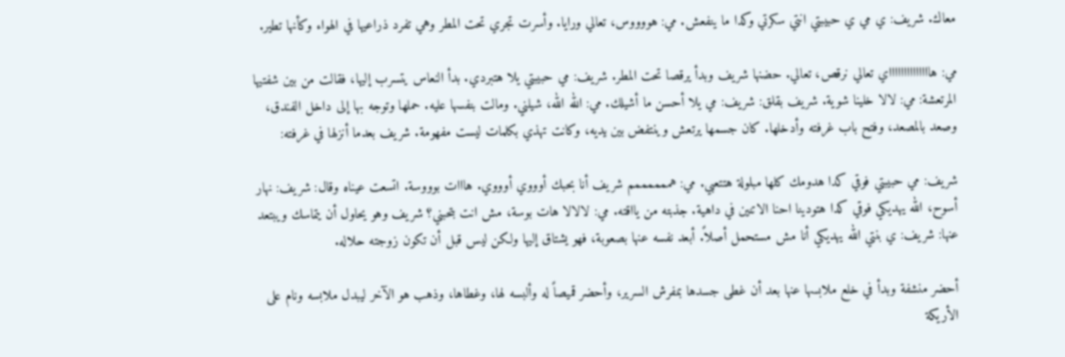معاك. شريف: ي مي ي حبيبتي انتي سكرتي وكدا ما ينفعش. مي: هووووس، تعالي ورايا. وأسرت تجري تحت المطر وهي تفرد ذراعيها في الهواء وكأنها تطير.

مي: هااااااااااااااي تعالي نرقص، تعالي. حضنها شريف وبدأ يرقصا تحت المطر. شريف: مي حبيبتي يلا هتبردي. بدأ النعاس يتسرب إليها، فقالت من بين شفتيها المرتعشة: مي: لالا خلينا شوية. شريف بقلق: شريف: مي يلا أحسن ما أشيلك. مي: الله الله، شيلني. ومالت بنفسها عليه. حملها وتوجه بها إلى داخل الفندق، وصعد بالمصعد، وفتح باب غرفته وأدخلها. كان جسمها يرتعش وينتفض بين يديه، وكانت تهذي بكلمات ليست مفهومة. شريف بعدما أنزلها في غرفته:

شريف: مي حبيبتي فوقي كدا هدومك كلها مبلولة هتتعبي. مي: هممممممم شريف أنا بحبك أوووي أوووي. هااات بوووسة. اتسعت عيناه وقال: شريف: نهار أسوح، الله يهديكي فوقي كدا هتودينا احنا الاتنين في داهية. جذبته من يااقته. مي: لالالا هات بوسة، مش انت بتحبني؟ شريف وهو يحاول أن يتماسك ويبتعد عنها: شريف: ي بنتي الله يهديكي أنا مش مستحمل أصلاً. أبعد نفسه عنها بصعوبة، فهو يشتاق إليها ولكن ليس قبل أن تكون زوجته حلاله.

أحضر منشفة وبدأ في خلع ملابسها عنها بعد أن غطى جسدها بمفرش السرير، وأحضر قميصاً له وألبسه لها، وغطاها، وذهب هو الآخر ليبدل ملابسه ونام على الأريكة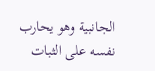الجانبية وهو يحارب نفسه على الثبات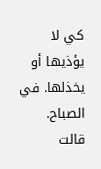كي لا يؤذيها أو يخذلها. في الصباح. قالت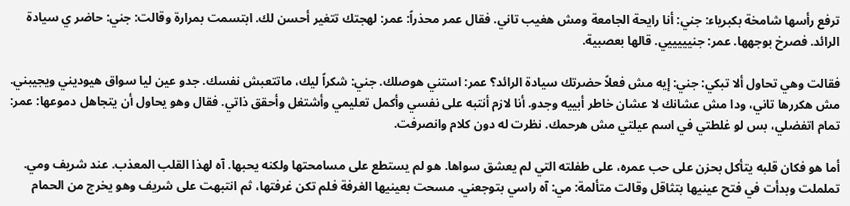ترفع رأسها شامخة بكبرياء: جني: أنا رايحة الجامعة ومش هغيب تاني. فقال عمر محذراً: عمر: لهجتك تتغير أحسن لك. ابتسمت بمرارة وقالت: جني: حاضر ي سيادة الرائد. فصرخ بوجهها. عمر: جنيييييي. قالها بعصبية.

فقالت وهي تحاول ألا تبكي: جني: إيه مش فعلاً حضرتك سيادة الرائد؟ عمر: استني هوصلك. جني: شكراً ليك، ماتتعبش نفسك. جدو عين ليا سواق هيوديني ويجيبني. مش هكررها تاني، ودا مش عشانك لا عشان خاطر أبييه وجدو. أنا لازم أنتبه على نفسي وأكمل تعليمي وأشتغل وأحقق ذاتي. فقال وهو يحاول أن يتجاهل دموعها: عمر: تمام اتفضلي، بس لو غلطتي في اسم عيلتي مش هرحمك. نظرت له دون كلام وانصرفت.

أما هو فكان قلبه يتأكل بحزن على حب عمره، على طفلته التي لم يعشق سواها. هو لم يستطع على مسامحتها ولكنه يحبها. آه لهذا القلب المعذب. عند شريف ومي. تململت وبدأت في فتح عينيها بتثاقل وقالت متألمة: مي: آه راسي بتوجعني. مسحت بعينيها الغرفة فلم تكن غرفتها، ثم انتبهت على شريف وهو يخرج من الحمام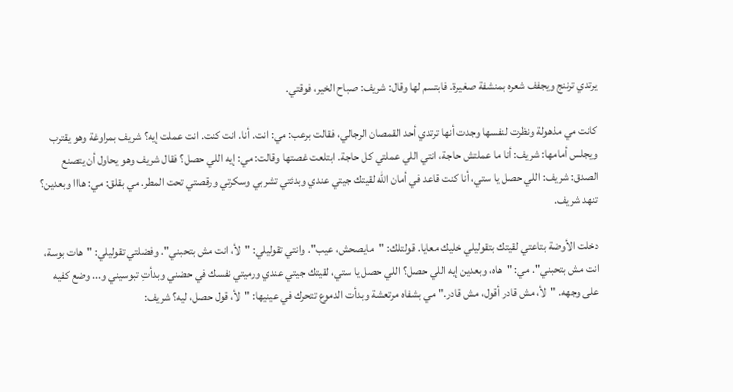يرتدي ترننج ويجفف شعره بمنشفة صغيرة. فابتسم لها وقال: شريف: صباح الخير، فوقتي.

كانت مي مذهولة ونظرت لنفسها وجدت أنها ترتدي أحد القمصان الرجالي، فقالت برعب: مي: انت. أنا. انت كنت. انت عملت إيه؟ شريف بمراوغة وهو يقترب ويجلس أمامها: شريف: أنا ما عملتش حاجة، انتي اللي عملتي كل حاجة. ابتلعت غصتها وقالت: مي: إيه اللي حصل؟ فقال شريف وهو يحاول أن يتصنع الصدق: شريف: اللي حصل يا ستي، أنا كنت قاعد في أمان الله لقيتك جيتي عندي وبدئتي تشربي وسكرتي ورقصتي تحت المطر. مي بقلق: مي: هااا وبعدين؟ تنهد شريف.

دخلت الأوضة بتاعتي لقيتك بتقوليلي خليك معايا. قولتلك: "مايصحش، عيب". وانتي تقوليلي: "لأ، انت مش بتحبني". وفضلتي تقوليلي: "هات بوسة، انت مش بتحبني". مي: "هاه، وبعدين إيه اللي حصل؟ اللي حصل يا ستي، لقيتك جيتي عندي ورميتي نفسك في حضني وبدأتِ تبوسيني و... وضع كفيه على وجهه. "لأ، مش قادر أقول، مش قادر." مي بشفاه مرتعشة وبدأت الدموع تتحرك في عينيها: "لأ، قول حصل، ليه؟ شريف: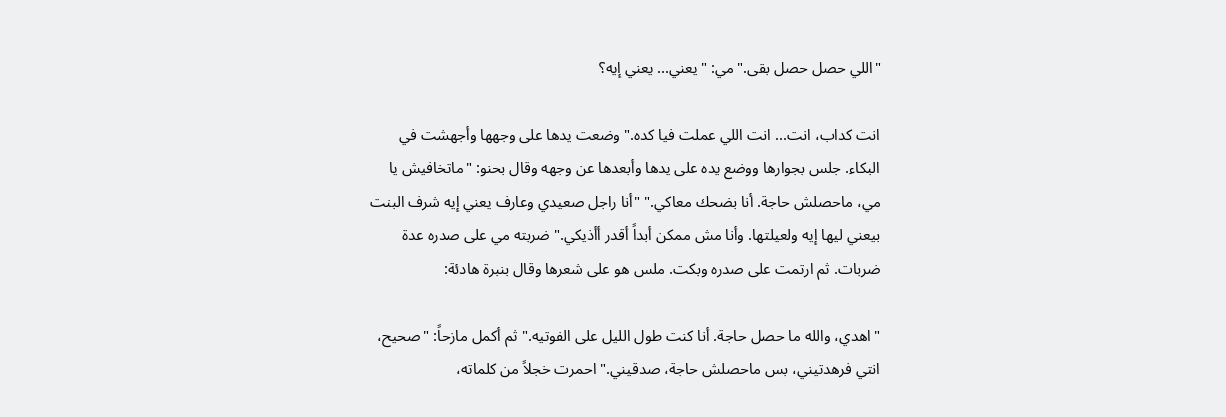"اللي حصل حصل بقى." مي: "يعني... يعني إيه؟

انت كداب، انت... انت اللي عملت فيا كده." وضعت يدها على وجهها وأجهشت في البكاء. جلس بجوارها ووضع يده على يدها وأبعدها عن وجهه وقال بحنو: "ماتخافيش يا مي، ماحصلش حاجة. أنا بضحك معاكي." "أنا راجل صعيدي وعارف يعني إيه شرف البنت بيعني ليها إيه ولعيلتها. وأنا مش ممكن أبداً أقدر أأذيكي." ضربته مي على صدره عدة ضربات. ثم ارتمت على صدره وبكت. ملس هو على شعرها وقال بنبرة هادئة:

"اهدي، والله ما حصل حاجة. أنا كنت طول الليل على الفوتيه." ثم أكمل مازحاً: "صحيح، انتي فرهدتيني، بس ماحصلش حاجة، صدقيني." احمرت خجلاً من كلماته،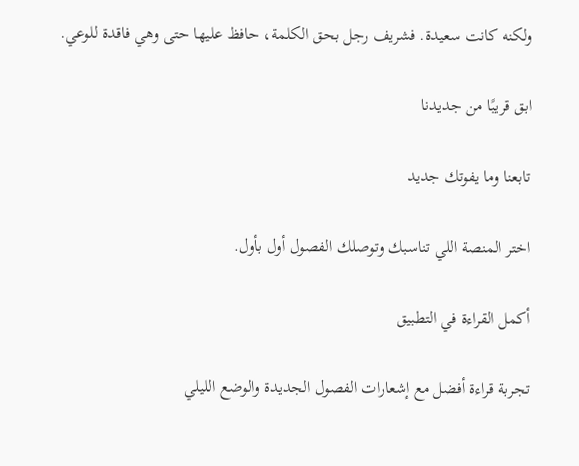ولكنه كانت سعيدة. فشريف رجل بحق الكلمة، حافظ عليها حتى وهي فاقدة للوعي.

ابق قريبًا من جديدنا

تابعنا وما يفوتك جديد

اختر المنصة اللي تناسبك وتوصلك الفصول أول بأول.

أكمل القراءة في التطبيق

تجربة قراءة أفضل مع إشعارات الفصول الجديدة والوضع الليلي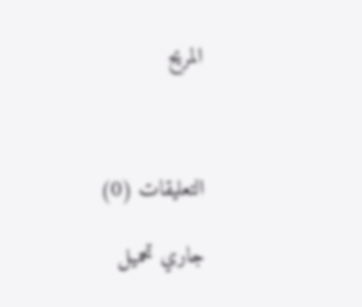المريح



التعليقات (0)

جاري تحميل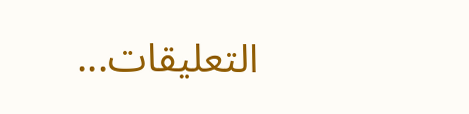التعليقات...